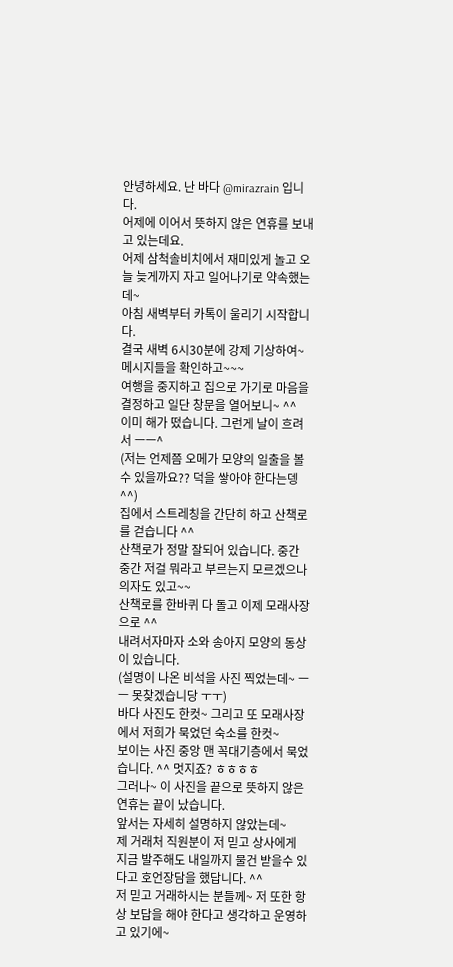안녕하세요. 난 바다 @mirazrain 입니다.
어제에 이어서 뜻하지 않은 연휴를 보내고 있는데요.
어제 삼척솔비치에서 재미있게 놀고 오늘 늦게까지 자고 일어나기로 약속했는데~
아침 새벽부터 카톡이 울리기 시작합니다.
결국 새벽 6시30분에 강제 기상하여~ 메시지들을 확인하고~~~
여행을 중지하고 집으로 가기로 마음을 결정하고 일단 창문을 열어보니~ ^^
이미 해가 떴습니다. 그런게 날이 흐려서 ㅡㅡ^
(저는 언제쯤 오메가 모양의 일출을 볼수 있을까요?? 덕을 쌓아야 한다는뎅 ^^)
집에서 스트레칭을 간단히 하고 산책로를 걷습니다 ^^
산책로가 정말 잘되어 있습니다. 중간 중간 저걸 뭐라고 부르는지 모르겠으나 의자도 있고~~
산책로를 한바퀴 다 돌고 이제 모래사장으로 ^^
내려서자마자 소와 송아지 모양의 동상이 있습니다.
(설명이 나온 비석을 사진 찍었는데~ ㅡㅡ 못찾겠습니당 ㅜㅜ)
바다 사진도 한컷~ 그리고 또 모래사장에서 저희가 묵었던 숙소를 한컷~
보이는 사진 중앙 맨 꼭대기층에서 묵었습니다. ^^ 멋지죠? ㅎㅎㅎㅎ
그러나~ 이 사진을 끝으로 뜻하지 않은 연휴는 끝이 났습니다.
앞서는 자세히 설명하지 않았는데~
제 거래처 직원분이 저 믿고 상사에게 지금 발주해도 내일까지 물건 받을수 있다고 호언장담을 했답니다. ^^
저 믿고 거래하시는 분들께~ 저 또한 항상 보답을 해야 한다고 생각하고 운영하고 있기에~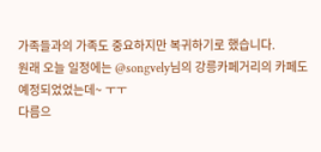가족들과의 가족도 중요하지만 복귀하기로 했습니다.
원래 오늘 일정에는 @songvely님의 강릉카페거리의 카페도 예정되었었는데~ ㅜㅜ
다름으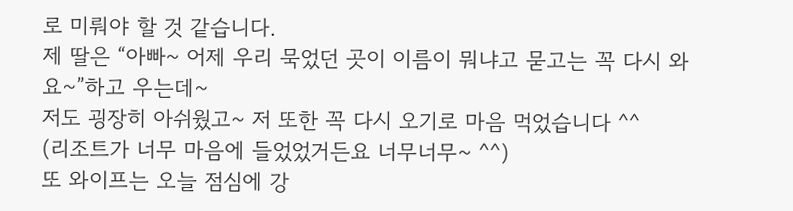로 미뤄야 할 것 같습니다.
제 딸은 “아빠~ 어제 우리 묵었던 곳이 이름이 뭐냐고 묻고는 꼭 다시 와요~”하고 우는데~
저도 굉장히 아쉬웠고~ 저 또한 꼭 다시 오기로 마음 먹었습니다 ^^
(리조트가 너무 마음에 들었었거든요 너무너무~ ^^)
또 와이프는 오늘 점심에 강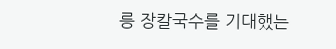릉 장칼국수를 기대했는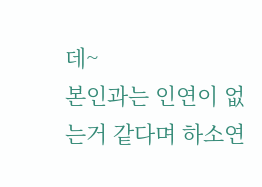데~
본인과는 인연이 없는거 같다며 하소연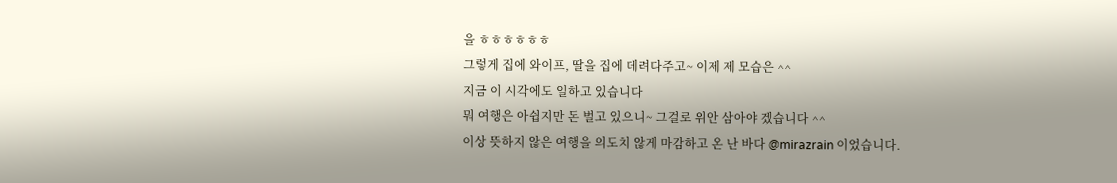을 ㅎㅎㅎㅎㅎㅎ
그렇게 집에 와이프, 딸을 집에 데려다주고~ 이제 제 모습은 ^^
지금 이 시각에도 일하고 있습니다
뭐 여행은 아쉽지만 돈 벌고 있으니~ 그걸로 위안 삼아야 겠습니다 ^^
이상 뜻하지 않은 여행을 의도치 않게 마감하고 온 난 바다 @mirazrain 이었습니다.